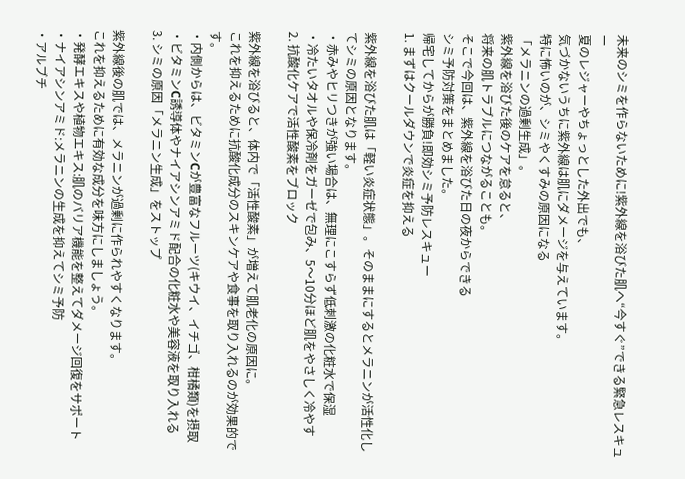未来のシミを作らないために!紫外線を浴びた肌へ“今すぐ”できる緊急レスキュー
夏のレジャーやちょっとした外出でも、
気づかないうちに紫外線は肌にダメージを与えています。
特に怖いのが、シミやくすみの原因になる
「メラニンの過剰生成」。
紫外線を浴びた後のケアを怠ると、
将来の肌トラブルにつながることも。
そこで今回は、紫外線を浴びた日の夜からできる
シミ予防対策をまとめました。
帰宅してからが勝負!即効シミ予防レスキュー
1. まずはクールダウンで炎症を抑える

紫外線を浴びた肌は「軽い炎症状態」。そのままにするとメラニンが活性化してシミの原因となります。
・赤みやヒリつきが強い場合は、無理にこすらず低刺激の化粧水で保湿
・冷たいタオルや保冷剤をガーゼで包み、5〜10分ほど肌をやさしく冷やす
2. 抗酸化ケアで活性酸素をブロック

紫外線を浴びると、体内で「活性酸素」が増えて肌老化の原因に。
これを抑えるために抗酸化成分のスキンケアや食事を取り入れるのが効果的です。
・内側からは、ビタミンCが豊富なフルーツ(キウイ、イチゴ、柑橘類)を摂取
・ビタミンC誘導体やナイアシンアミド配合の化粧水や美容液を取り入れる
3. シミの原因「メラニン生成」をストップ

紫外線後の肌では、メラニンが過剰に作られやすくなります。
これを抑えるために有効な成分を味方にしましょう。
・発酵エキスや植物エキス:肌のバリア機能を整えてダメージ回復をサポート
・ナイアシンアミド:メラニンの生成を抑えてシミ予防
・アルブチ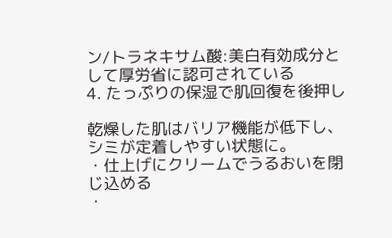ン/トラネキサム酸:美白有効成分として厚労省に認可されている
4. たっぷりの保湿で肌回復を後押し

乾燥した肌はバリア機能が低下し、シミが定着しやすい状態に。
・仕上げにクリームでうるおいを閉じ込める
・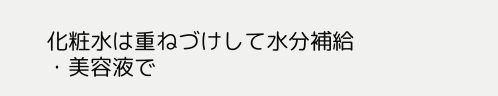化粧水は重ねづけして水分補給
・美容液で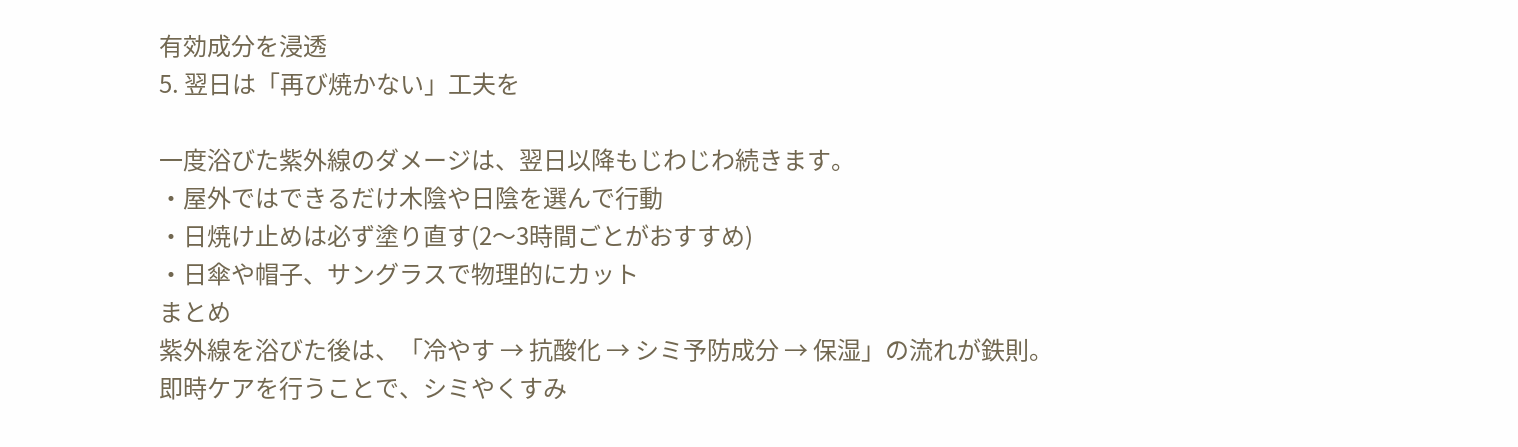有効成分を浸透
5. 翌日は「再び焼かない」工夫を

一度浴びた紫外線のダメージは、翌日以降もじわじわ続きます。
・屋外ではできるだけ木陰や日陰を選んで行動
・日焼け止めは必ず塗り直す(2〜3時間ごとがおすすめ)
・日傘や帽子、サングラスで物理的にカット
まとめ
紫外線を浴びた後は、「冷やす → 抗酸化 → シミ予防成分 → 保湿」の流れが鉄則。
即時ケアを行うことで、シミやくすみ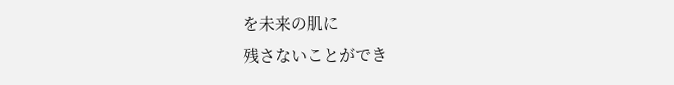を未来の肌に
残さないことができ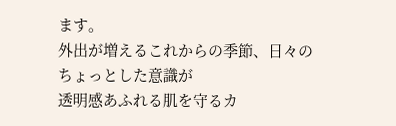ます。
外出が増えるこれからの季節、日々のちょっとした意識が
透明感あふれる肌を守るカ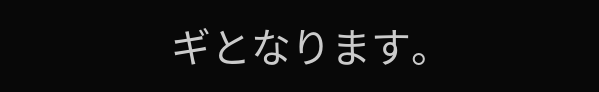ギとなります。